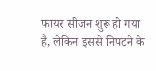फायर सीजन शुरू हो गया है, लेकिन इससे निपटने के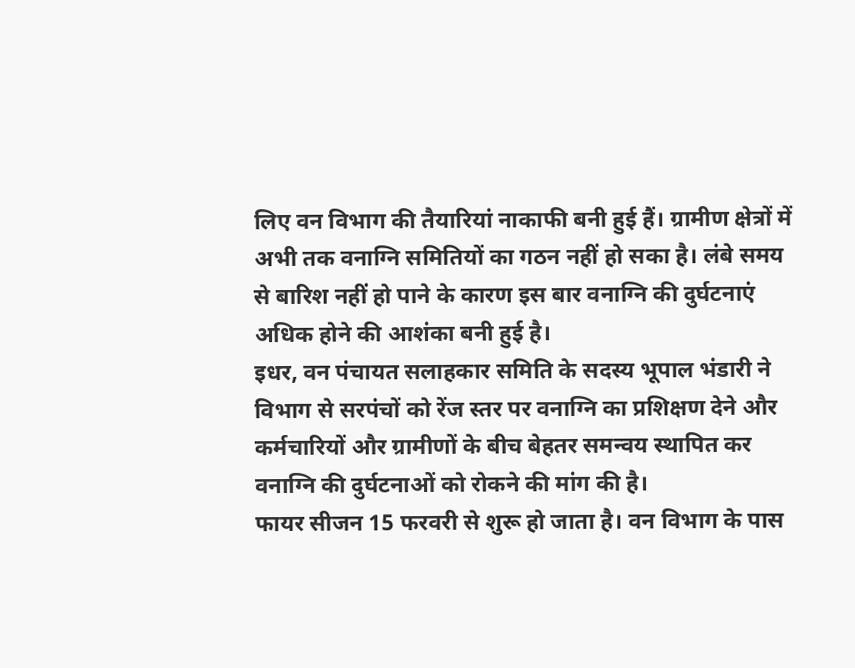लिए वन विभाग की तैयारियां नाकाफी बनी हुई हैं। ग्रामीण क्षेत्रों में अभी तक वनाग्नि समितियों का गठन नहीं हो सका है। लंबे समय से बारिश नहीं हो पाने के कारण इस बार वनाग्नि की दुर्घटनाएं अधिक होने की आशंका बनी हुई है।
इधर, वन पंचायत सलाहकार समिति के सदस्य भूपाल भंडारी ने विभाग से सरपंचों को रेंज स्तर पर वनाग्नि का प्रशिक्षण देने और कर्मचारियों और ग्रामीणों के बीच बेहतर समन्वय स्थापित कर वनाग्नि की दुर्घटनाओं को रोकने की मांग की है।
फायर सीजन 15 फरवरी से शुरू हो जाता है। वन विभाग के पास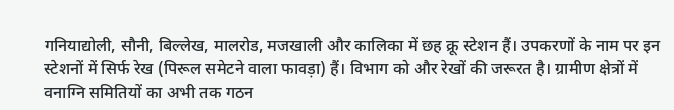गनियाद्योली, सौनी, बिल्लेख, मालरोड, मजखाली और कालिका में छह क्रू स्टेशन हैं। उपकरणों के नाम पर इन स्टेशनों में सिर्फ रेख (पिरूल समेटने वाला फावड़ा) हैं। विभाग को और रेखों की जरूरत है। ग्रामीण क्षेत्रों में वनाग्नि समितियों का अभी तक गठन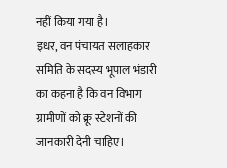नहीं किया गया है।
इधर, वन पंचायत सलाहकार समिति के सदस्य भूपाल भंडारी का कहना है कि वन विभाग ग्रामीणों को क्रू स्टेशनों की जानकारी देनी चाहिए।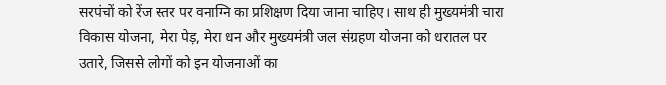सरपंचों को रेंज स्तर पर वनाग्नि का प्रशिक्षण दिया जाना चाहिए। साथ ही मुख्यमंत्री चारा विकास योजना, मेरा पेड़, मेरा धन और मुख्यमंत्री जल संग्रहण योजना को धरातल पर उतारे, जिससे लोगों को इन योजनाओं का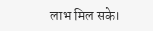लाभ मिल सके।